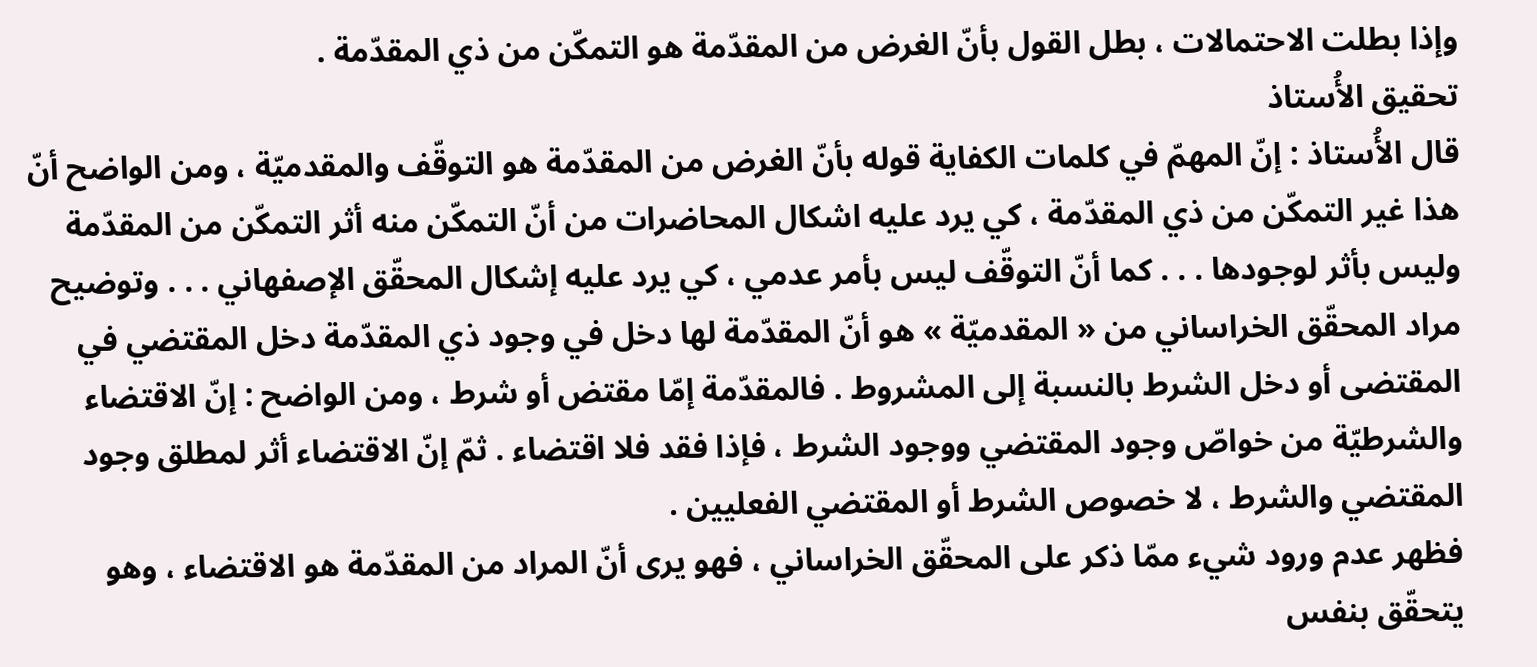وإذا بطلت الاحتمالات ، بطل القول بأنّ الغرض من المقدّمة هو التمكّن من ذي المقدّمة .
تحقيق الأُستاذ
قال الأُستاذ : إنّ المهمّ في كلمات الكفاية قوله بأنّ الغرض من المقدّمة هو التوقّف والمقدميّة ، ومن الواضح أنّ هذا غير التمكّن من ذي المقدّمة ، كي يرد عليه اشكال المحاضرات من أنّ التمكّن منه أثر التمكّن من المقدّمة وليس بأثر لوجودها . . . كما أنّ التوقّف ليس بأمر عدمي ، كي يرد عليه إشكال المحقّق الإصفهاني . . . وتوضيح مراد المحقّق الخراساني من « المقدميّة » هو أنّ المقدّمة لها دخل في وجود ذي المقدّمة دخل المقتضي في المقتضى أو دخل الشرط بالنسبة إلى المشروط . فالمقدّمة إمّا مقتض أو شرط ، ومن الواضح : إنّ الاقتضاء والشرطيّة من خواصّ وجود المقتضي ووجود الشرط ، فإذا فقد فلا اقتضاء . ثمّ إنّ الاقتضاء أثر لمطلق وجود المقتضي والشرط ، لا خصوص الشرط أو المقتضي الفعليين .
فظهر عدم ورود شيء ممّا ذكر على المحقّق الخراساني ، فهو يرى أنّ المراد من المقدّمة هو الاقتضاء ، وهو يتحقّق بنفس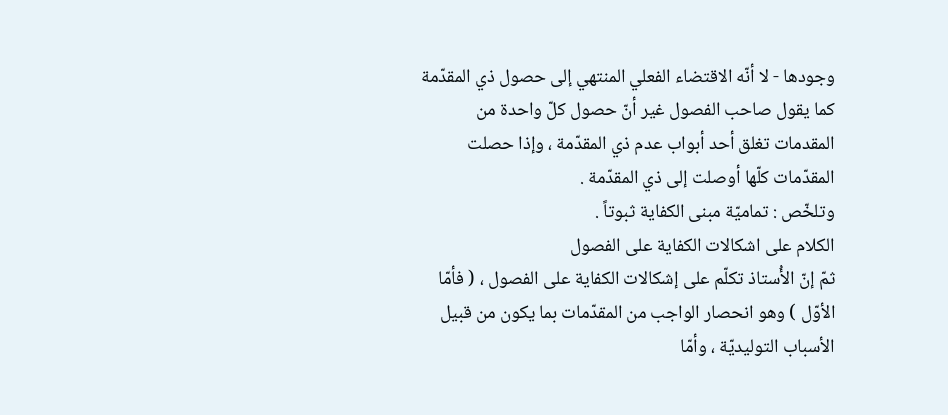وجودها - لا أنّه الاقتضاء الفعلي المنتهي إلى حصول ذي المقدّمة كما يقول صاحب الفصول غير أنّ حصول كلّ واحدة من المقدمات تغلق أحد أبواب عدم ذي المقدّمة ، وإذا حصلت المقدّمات كلّها أوصلت إلى ذي المقدّمة .
وتلخّص : تماميّة مبنى الكفاية ثبوتاً .
الكلام على اشكالات الكفاية على الفصول
ثمّ إنّ الأُستاذ تكلّم على إشكالات الكفاية على الفصول ، ( فأمّا الأوّل ) وهو انحصار الواجب من المقدّمات بما يكون من قبيل الأسباب التوليديّة ، وأمّا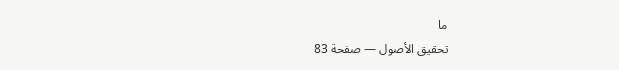ما
تحقيق الأصول — صفحة 83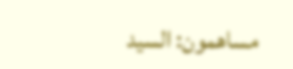مساهمون: السيد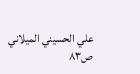علي الحسيني الميلاني
ص٨٣